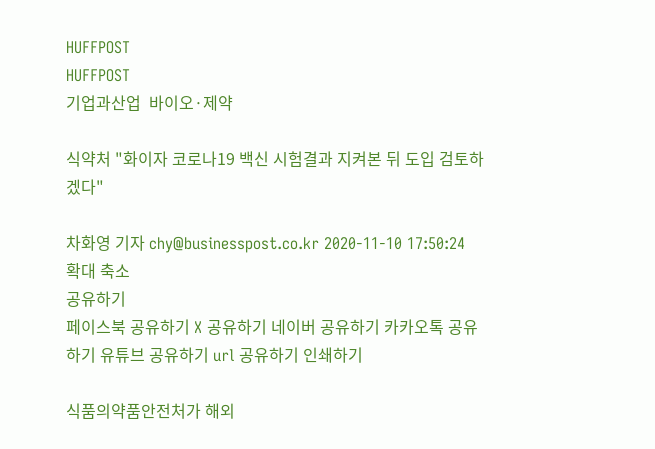HUFFPOST
HUFFPOST
기업과산업  바이오·제약

식약처 "화이자 코로나19 백신 시험결과 지켜본 뒤 도입 검토하겠다"

차화영 기자 chy@businesspost.co.kr 2020-11-10 17:50:24
확대 축소
공유하기
페이스북 공유하기 X 공유하기 네이버 공유하기 카카오톡 공유하기 유튜브 공유하기 url 공유하기 인쇄하기

식품의약품안전처가 해외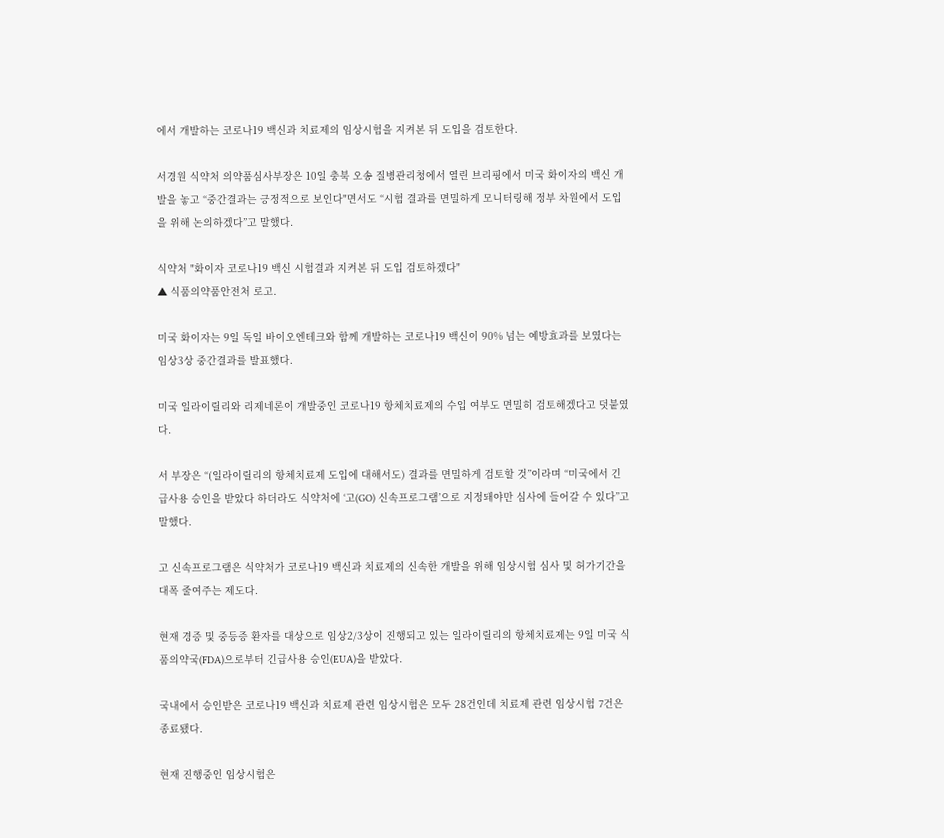에서 개발하는 코로나19 백신과 치료제의 임상시험을 지켜본 뒤 도입을 검토한다.

서경원 식약처 의약품심사부장은 10일 충북 오송 질병관리청에서 열린 브리핑에서 미국 화이자의 백신 개발을 놓고 “중간결과는 긍정적으로 보인다"면서도 “시험 결과를 면밀하게 모니터링해 정부 차원에서 도입을 위해 논의하겠다”고 말했다.

식약처 "화이자 코로나19 백신 시험결과 지켜본 뒤 도입 검토하겠다"
▲ 식품의약품안전처 로고.

미국 화이자는 9일 독일 바이오엔테크와 함께 개발하는 코로나19 백신이 90% 넘는 예방효과를 보였다는 임상3상 중간결과를 발표했다.

미국 일라이릴리와 리제네론이 개발중인 코로나19 항체치료제의 수입 여부도 면밀히 검토해겠다고 덧붙였다.

서 부장은 “(일라이릴리의 항체치료제 도입에 대해서도) 결과를 면밀하게 검토할 것”이라며 “미국에서 긴급사용 승인을 받았다 하더라도 식약처에 ‘고(GO) 신속프로그램’으로 지정돼야만 심사에 들어갈 수 있다”고 말했다.

고 신속프로그램은 식약처가 코로나19 백신과 치료제의 신속한 개발을 위해 임상시험 심사 및 허가기간을 대폭 줄여주는 제도다.

현재 경증 및 중등증 환자를 대상으로 임상2/3상이 진행되고 있는 일라이릴리의 항체치료제는 9일 미국 식품의약국(FDA)으로부터 긴급사용 승인(EUA)을 받았다.

국내에서 승인받은 코로나19 백신과 치료제 관련 임상시험은 모두 28건인데 치료제 관련 임상시험 7건은 종료됐다.

현재 진행중인 임상시험은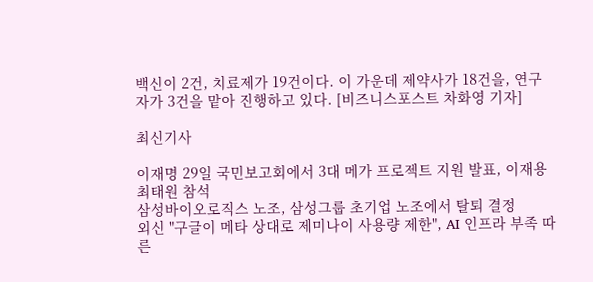백신이 2건, 치료제가 19건이다. 이 가운데 제약사가 18건을, 연구자가 3건을 맡아 진행하고 있다. [비즈니스포스트 차화영 기자]

최신기사

이재명 29일 국민보고회에서 3대 메가 프로젝트 지원 발표, 이재용 최태원 참석
삼성바이오로직스 노조, 삼성그룹 초기업 노조에서 탈퇴 결정
외신 "구글이 메타 상대로 제미나이 사용량 제한", AI 인프라 부족 따른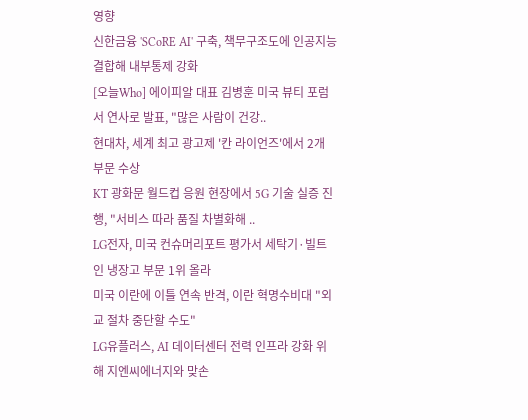영향
신한금융 'SCoRE AI' 구축, 책무구조도에 인공지능 결합해 내부통제 강화
[오늘Who] 에이피알 대표 김병훈 미국 뷰티 포럼서 연사로 발표, "많은 사람이 건강..
현대차, 세계 최고 광고제 '칸 라이언즈'에서 2개 부문 수상
KT 광화문 월드컵 응원 현장에서 5G 기술 실증 진행, "서비스 따라 품질 차별화해 ..
LG전자, 미국 컨슈머리포트 평가서 세탁기·빌트인 냉장고 부문 1위 올라
미국 이란에 이틀 연속 반격, 이란 혁명수비대 "외교 절차 중단할 수도"
LG유플러스, AI 데이터센터 전력 인프라 강화 위해 지엔씨에너지와 맞손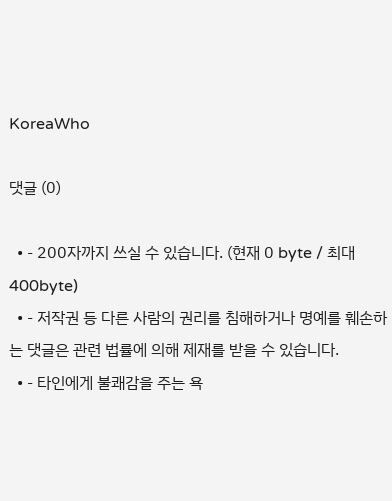KoreaWho

댓글 (0)

  • - 200자까지 쓰실 수 있습니다. (현재 0 byte / 최대 400byte)
  • - 저작권 등 다른 사람의 권리를 침해하거나 명예를 훼손하는 댓글은 관련 법률에 의해 제재를 받을 수 있습니다.
  • - 타인에게 불쾌감을 주는 욕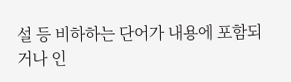설 등 비하하는 단어가 내용에 포함되거나 인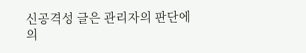신공격성 글은 관리자의 판단에 의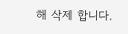해 삭제 합니다.